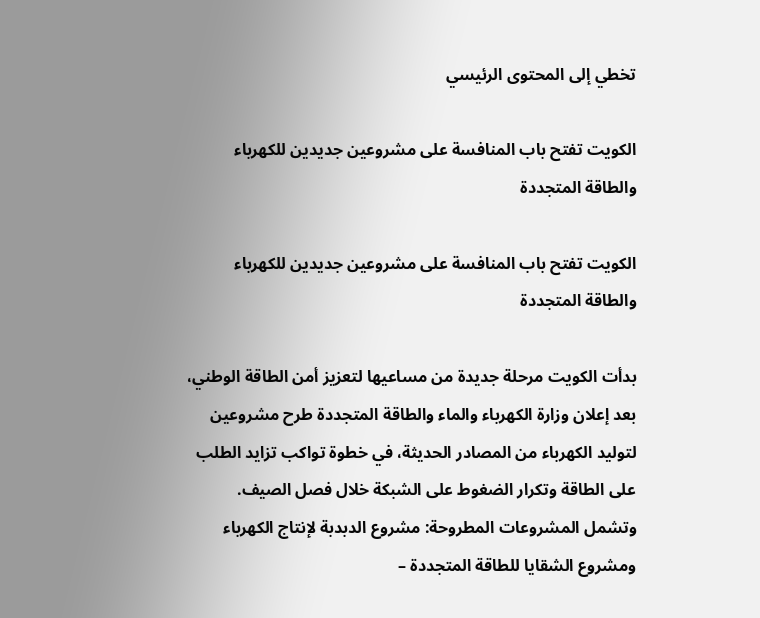تخطي إلى المحتوى الرئيسي

الكويت تفتح باب المنافسة على مشروعين جديدين للكهرباء والطاقة المتجددة

الكويت تفتح باب المنافسة على مشروعين جديدين للكهرباء والطاقة المتجددة

بدأت الكويت مرحلة جديدة من مساعيها لتعزيز أمن الطاقة الوطني، بعد إعلان وزارة الكهرباء والماء والطاقة المتجددة طرح مشروعين لتوليد الكهرباء من المصادر الحديثة، في خطوة تواكب تزايد الطلب على الطاقة وتكرار الضغوط على الشبكة خلال فصل الصيف. وتشمل المشروعات المطروحة: مشروع الدبدبة لإنتاج الكهرباء ومشروع الشقايا للطاقة المتجددة –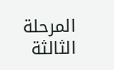المرحلة الثالثة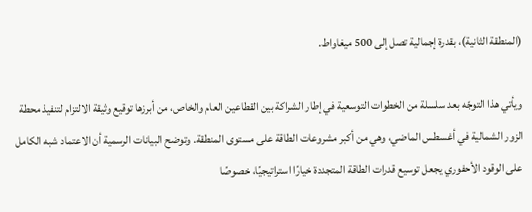(المنطقة الثانية)، بقدرة إجمالية تصل إلى 500 ميغاواط.

ويأتي هذا التوجّه بعد سلسلة من الخطوات التوسعية في إطار الشراكة بين القطاعين العام والخاص، من أبرزها توقيع وثيقة الالتزام لتنفيذ محطة الزور الشمالية في أغسطس الماضي، وهي من أكبر مشروعات الطاقة على مستوى المنطقة. وتوضح البيانات الرسمية أن الاعتماد شبه الكامل على الوقود الأحفوري يجعل توسيع قدرات الطاقة المتجددة خيارًا استراتيجيًا، خصوصًا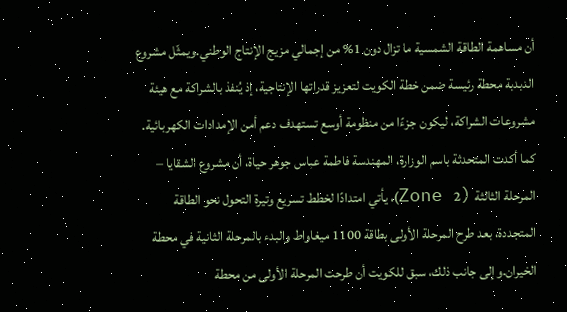أن مساهمة الطاقة الشمسية ما تزال دون 1% من إجمالي مزيج الإنتاج الوطني.ويمثّل مشروع الدبدبة محطة رئيسة ضمن خطة الكويت لتعزيز قدراتها الإنتاجية، إذ يُنفذ بالشراكة مع هيئة مشروعات الشراكة، ليكون جزءًا من منظومة أوسع تستهدف دعم أمن الإمدادات الكهربائية. كما أكدت المتحدثة باسم الوزارة، المهندسة فاطمة عباس جوهر حياة، أن مشروع الشقايا – المرحلة الثالثة (Zone 2)، يأتي امتدادًا لخطط تسريع وتيرة التحول نحو الطاقة المتجددة، بعد طرح المرحلة الأولى بطاقة 1100 ميغاواط والبدء بالمرحلة الثانية في محطة الخيران.وإلى جانب ذلك، سبق للكويت أن طرحت المرحلة الأولى من محطة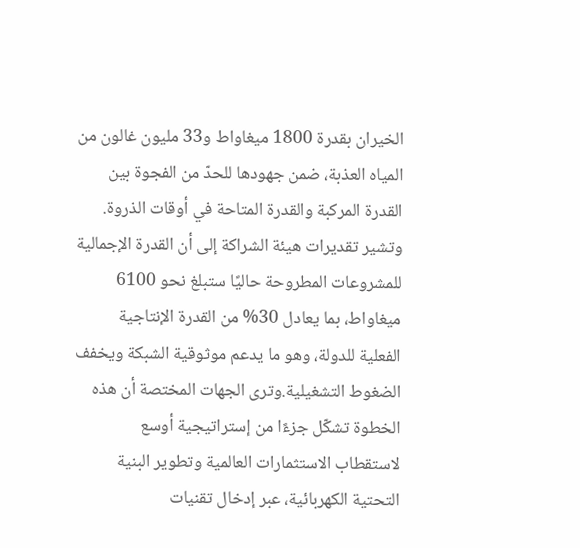الخيران بقدرة 1800 ميغاواط و33 مليون غالون من المياه العذبة، ضمن جهودها للحدّ من الفجوة بين القدرة المركبة والقدرة المتاحة في أوقات الذروة. وتشير تقديرات هيئة الشراكة إلى أن القدرة الإجمالية للمشروعات المطروحة حاليًا ستبلغ نحو 6100 ميغاواط، بما يعادل 30% من القدرة الإنتاجية الفعلية للدولة، وهو ما يدعم موثوقية الشبكة ويخفف الضغوط التشغيلية.وترى الجهات المختصة أن هذه الخطوة تشكّل جزءًا من إستراتيجية أوسع لاستقطاب الاستثمارات العالمية وتطوير البنية التحتية الكهربائية، عبر إدخال تقنيات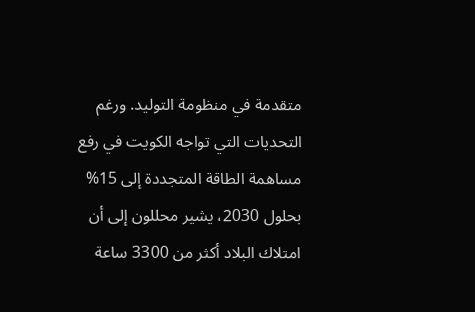متقدمة في منظومة التوليد. ورغم التحديات التي تواجه الكويت في رفع مساهمة الطاقة المتجددة إلى 15% بحلول 2030، يشير محللون إلى أن امتلاك البلاد أكثر من 3300 ساعة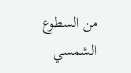من السطوع الشمسي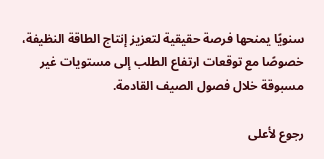سنويًا يمنحها فرصة حقيقية لتعزيز إنتاج الطاقة النظيفة، خصوصًا مع توقعات ارتفاع الطلب إلى مستويات غير مسبوقة خلال فصول الصيف القادمة.

رجوع لأعلى